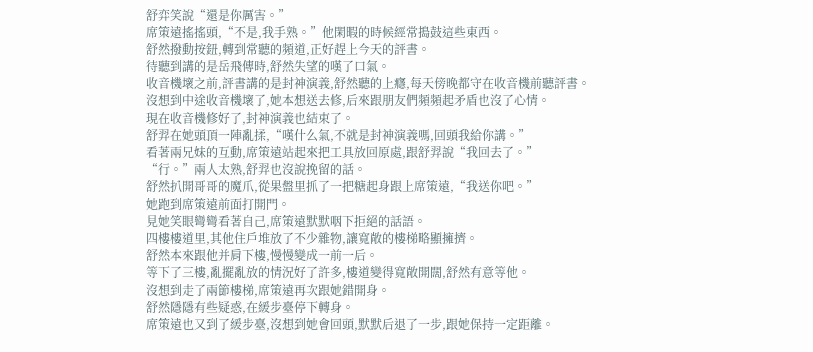舒弈笑說“還是你厲害。”
席策遠搖搖頭,“不是,我手熟。”他閑暇的時候經常搗鼓這些東西。
舒然撥動按鈕,轉到常聽的頻道,正好趕上今天的評書。
待聽到講的是岳飛傳時,舒然失望的嘆了口氣。
收音機壞之前,評書講的是封神演義,舒然聽的上癮,每天傍晚都守在收音機前聽評書。
沒想到中途收音機壞了,她本想送去修,后來跟朋友們頻頻起矛盾也沒了心情。
現在收音機修好了,封神演義也結束了。
舒羿在她頭頂一陣亂揉,“嘆什么氣,不就是封神演義嗎,回頭我給你講。”
看著兩兄妹的互動,席策遠站起來把工具放回原處,跟舒羿說“我回去了。”
“行。”兩人太熟,舒羿也沒說挽留的話。
舒然扒開哥哥的魔爪,從果盤里抓了一把糖起身跟上席策遠,“我送你吧。”
她跑到席策遠前面打開門。
見她笑眼彎彎看著自己,席策遠默默咽下拒絕的話語。
四樓樓道里,其他住戶堆放了不少雜物,讓寬敞的樓梯略顯擁擠。
舒然本來跟他并肩下樓,慢慢變成一前一后。
等下了三樓,亂擺亂放的情況好了許多,樓道變得寬敞開闊,舒然有意等他。
沒想到走了兩節樓梯,席策遠再次跟她錯開身。
舒然隱隱有些疑惑,在緩步臺停下轉身。
席策遠也又到了緩步臺,沒想到她會回頭,默默后退了一步,跟她保持一定距離。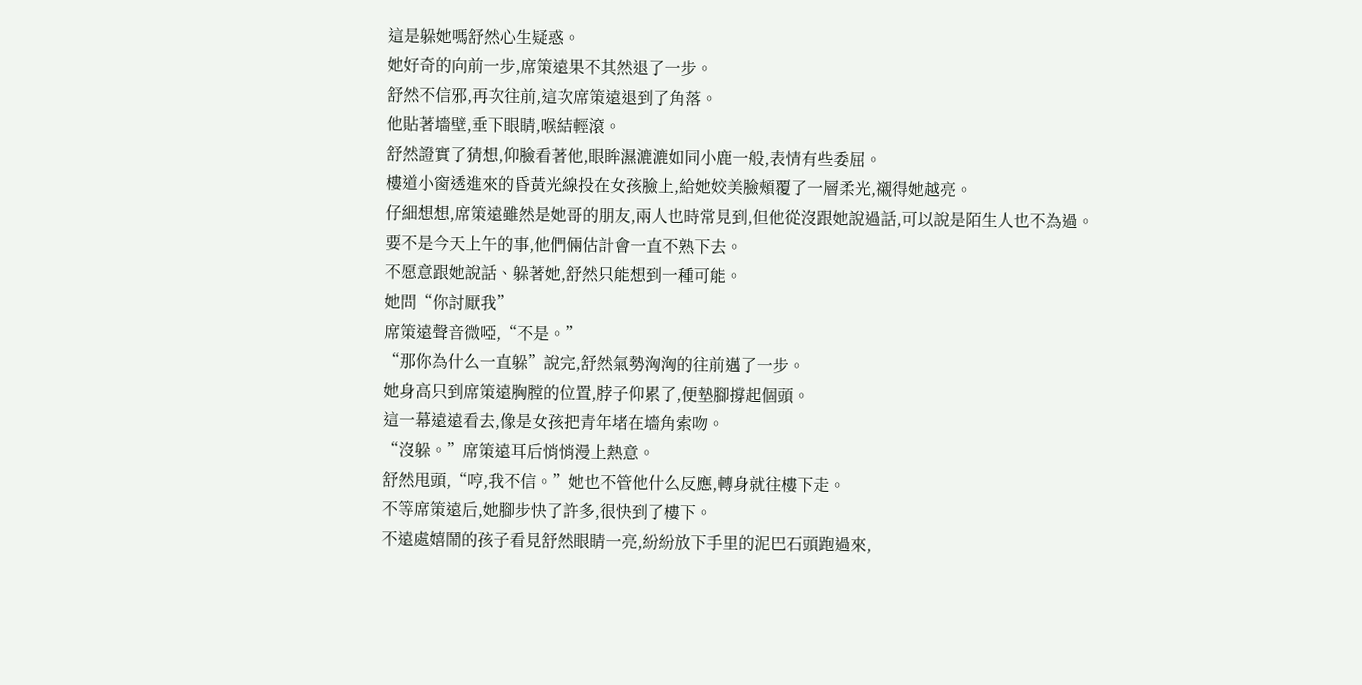這是躲她嗎舒然心生疑惑。
她好奇的向前一步,席策遠果不其然退了一步。
舒然不信邪,再次往前,這次席策遠退到了角落。
他貼著墻壁,垂下眼睛,喉結輕滾。
舒然證實了猜想,仰臉看著他,眼眸濕漉漉如同小鹿一般,表情有些委屈。
樓道小窗透進來的昏黃光線投在女孩臉上,給她姣美臉頰覆了一層柔光,襯得她越亮。
仔細想想,席策遠雖然是她哥的朋友,兩人也時常見到,但他從沒跟她說過話,可以說是陌生人也不為過。
要不是今天上午的事,他們倆估計會一直不熟下去。
不愿意跟她說話、躲著她,舒然只能想到一種可能。
她問“你討厭我”
席策遠聲音微啞,“不是。”
“那你為什么一直躲”說完,舒然氣勢洶洶的往前邁了一步。
她身高只到席策遠胸膛的位置,脖子仰累了,便墊腳撐起個頭。
這一幕遠遠看去,像是女孩把青年堵在墻角索吻。
“沒躲。”席策遠耳后悄悄漫上熱意。
舒然甩頭,“哼,我不信。”她也不管他什么反應,轉身就往樓下走。
不等席策遠后,她腳步快了許多,很快到了樓下。
不遠處嬉鬧的孩子看見舒然眼睛一亮,紛紛放下手里的泥巴石頭跑過來,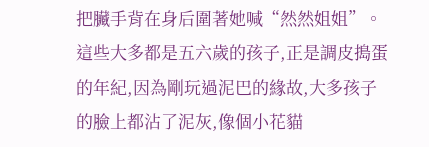把臟手背在身后圍著她喊“然然姐姐”。
這些大多都是五六歲的孩子,正是調皮搗蛋的年紀,因為剛玩過泥巴的緣故,大多孩子的臉上都沾了泥灰,像個小花貓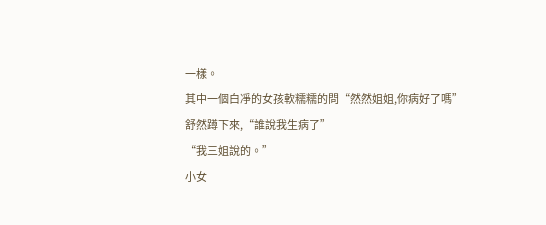一樣。
其中一個白凈的女孩軟糯糯的問“然然姐姐,你病好了嗎”
舒然蹲下來,“誰說我生病了”
“我三姐說的。”
小女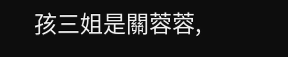孩三姐是關蓉蓉,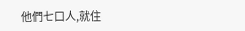他們七口人,就住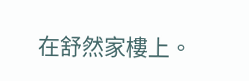在舒然家樓上。